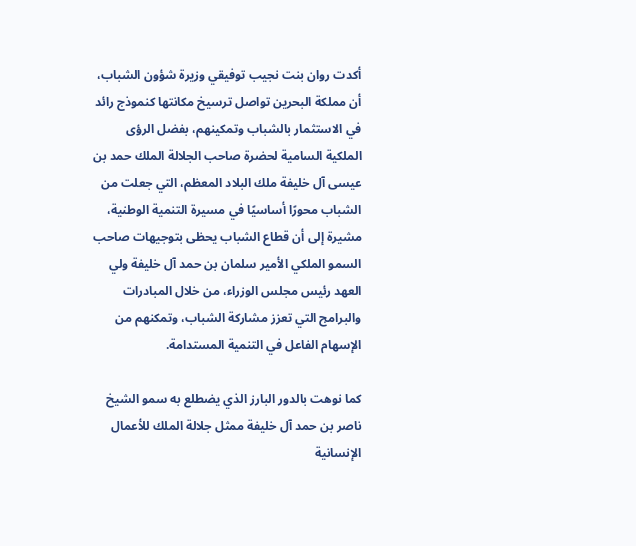أكدت روان بنت نجيب توفيقي وزيرة شؤون الشباب، أن مملكة البحرين تواصل ترسيخ مكانتها كنموذج رائد في الاستثمار بالشباب وتمكينهم، بفضل الرؤى الملكية السامية لحضرة صاحب الجلالة الملك حمد بن عيسى آل خليفة ملك البلاد المعظم، التي جعلت من الشباب محورًا أساسيًا في مسيرة التنمية الوطنية، مشيرة إلى أن قطاع الشباب يحظى بتوجيهات صاحب السمو الملكي الأمير سلمان بن حمد آل خليفة ولي العهد رئيس مجلس الوزراء، من خلال المبادرات والبرامج التي تعزز مشاركة الشباب، وتمكنهم من الإسهام الفاعل في التنمية المستدامة.

كما نوهت بالدور البارز الذي يضطلع به سمو الشيخ ناصر بن حمد آل خليفة ممثل جلالة الملك للأعمال الإنسانية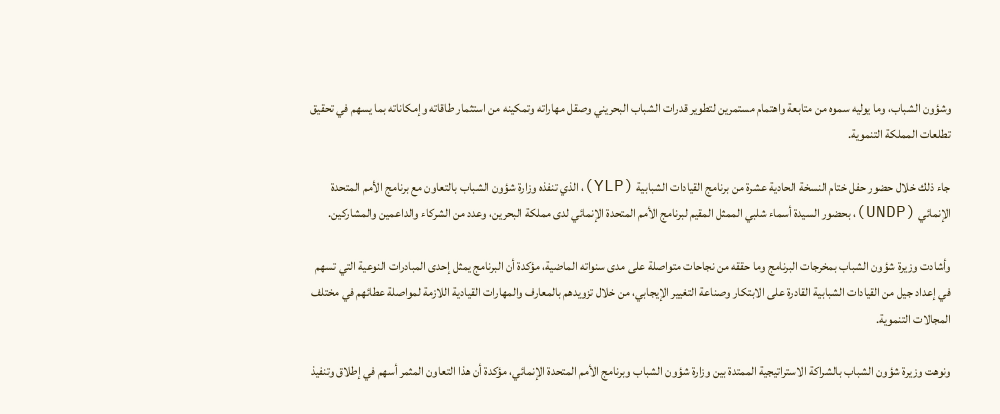وشؤون الشباب، وما يوليه سموه من متابعة واهتمام مستمرين لتطوير قدرات الشباب البحريني وصقل مهاراته وتمكينه من استثمار طاقاته وإمكاناته بما يسهم في تحقيق تطلعات المملكة التنموية.

جاء ذلك خلال حضور حفل ختام النسخة الحادية عشرة من برنامج القيادات الشبابية (YLP)، الذي تنفذه وزارة شؤون الشباب بالتعاون مع برنامج الأمم المتحدة الإنمائي (UNDP)، بحضور السيدة أسماء شلبي الممثل المقيم لبرنامج الأمم المتحدة الإنمائي لدى مملكة البحرين، وعدد من الشركاء والداعمين والمشاركين.

وأشادت وزيرة شؤون الشباب بمخرجات البرنامج وما حققه من نجاحات متواصلة على مدى سنواته الماضية، مؤكدة أن البرنامج يمثل إحدى المبادرات النوعية التي تسهم في إعداد جيل من القيادات الشبابية القادرة على الابتكار وصناعة التغيير الإيجابي، من خلال تزويدهم بالمعارف والمهارات القيادية اللازمة لمواصلة عطائهم في مختلف المجالات التنموية.

ونوهت وزيرة شؤون الشباب بالشراكة الاستراتيجية الممتدة بين وزارة شؤون الشباب وبرنامج الأمم المتحدة الإنمائي، مؤكدة أن هذا التعاون المثمر أسهم في إطلاق وتنفيذ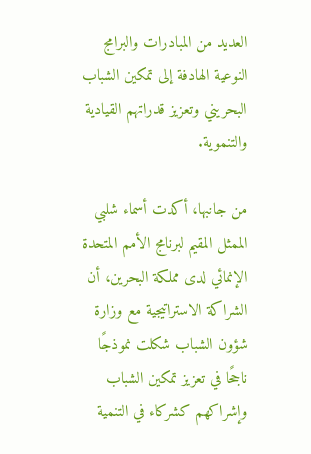العديد من المبادرات والبرامج النوعية الهادفة إلى تمكين الشباب البحريني وتعزيز قدراتهم القيادية والتنموية.

من جانبها، أكدت أسماء شلبي الممثل المقيم لبرنامج الأمم المتحدة الإنمائي لدى مملكة البحرين، أن الشراكة الاستراتيجية مع وزارة شؤون الشباب شكلت نموذجًا ناجحًا في تعزيز تمكين الشباب وإشراكهم كشركاء في التنمية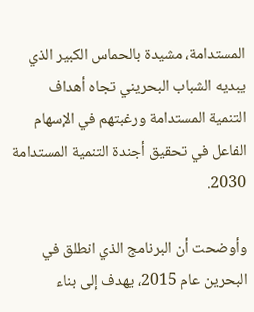المستدامة، مشيدة بالحماس الكبير الذي يبديه الشباب البحريني تجاه أهداف التنمية المستدامة ورغبتهم في الإسهام الفاعل في تحقيق أجندة التنمية المستدامة 2030.

وأوضحت أن البرنامج الذي انطلق في البحرين عام 2015، يهدف إلى بناء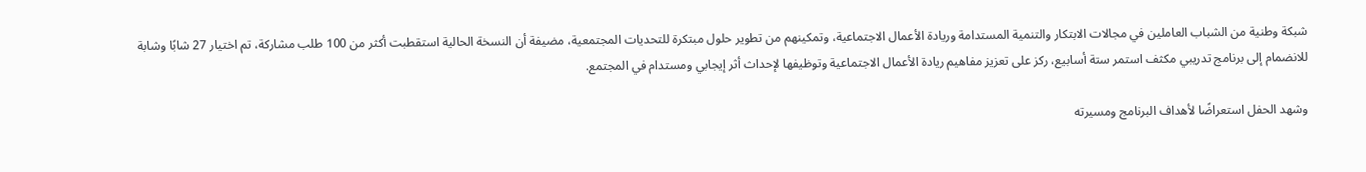شبكة وطنية من الشباب العاملين في مجالات الابتكار والتنمية المستدامة وريادة الأعمال الاجتماعية، وتمكينهم من تطوير حلول مبتكرة للتحديات المجتمعية، مضيفة أن النسخة الحالية استقطبت أكثر من 100 طلب مشاركة، تم اختيار 27 شابًا وشابة للانضمام إلى برنامج تدريبي مكثف استمر ستة أسابيع، ركز على تعزيز مفاهيم ريادة الأعمال الاجتماعية وتوظيفها لإحداث أثر إيجابي ومستدام في المجتمع.

وشهد الحفل استعراضًا لأهداف البرنامج ومسيرته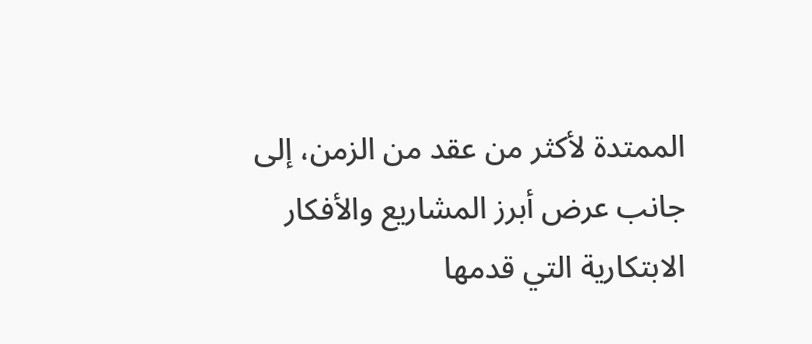الممتدة لأكثر من عقد من الزمن، إلى جانب عرض أبرز المشاريع والأفكار الابتكارية التي قدمها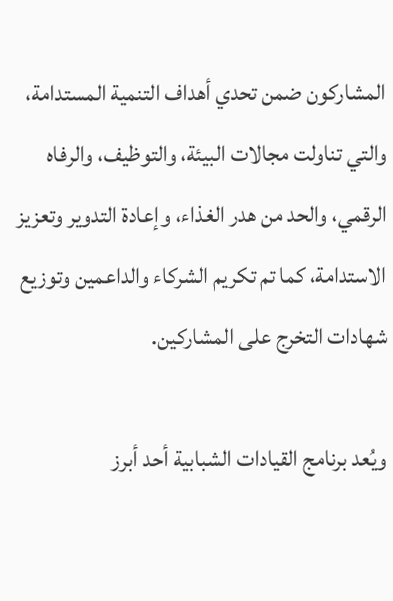المشاركون ضمن تحدي أهداف التنمية المستدامة، والتي تناولت مجالات البيئة، والتوظيف، والرفاه الرقمي، والحد من هدر الغذاء، وإعادة التدوير وتعزيز الاستدامة، كما تم تكريم الشركاء والداعمين وتوزيع شهادات التخرج على المشاركين.

ويُعد برنامج القيادات الشبابية أحد أبرز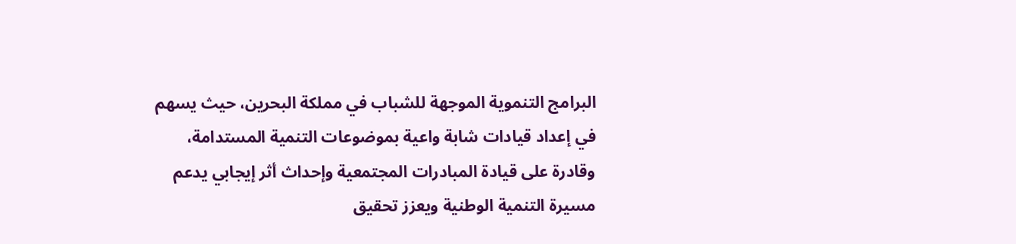البرامج التنموية الموجهة للشباب في مملكة البحرين، حيث يسهم في إعداد قيادات شابة واعية بموضوعات التنمية المستدامة، وقادرة على قيادة المبادرات المجتمعية وإحداث أثر إيجابي يدعم مسيرة التنمية الوطنية ويعزز تحقيق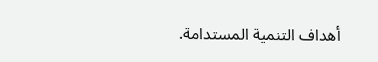أهداف التنمية المستدامة.